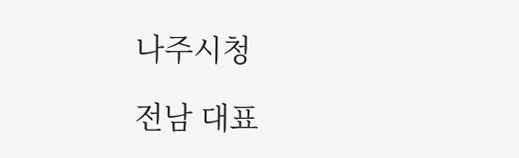나주시청

전남 대표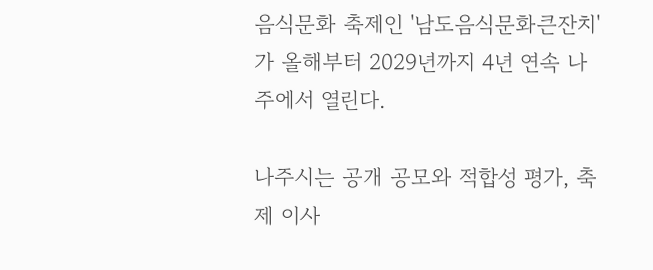음식문화 축제인 '남도음식문화큰잔치'가 올해부터 2029년까지 4년 연속 나주에서 열린다.

나주시는 공개 공모와 적합성 평가, 축제 이사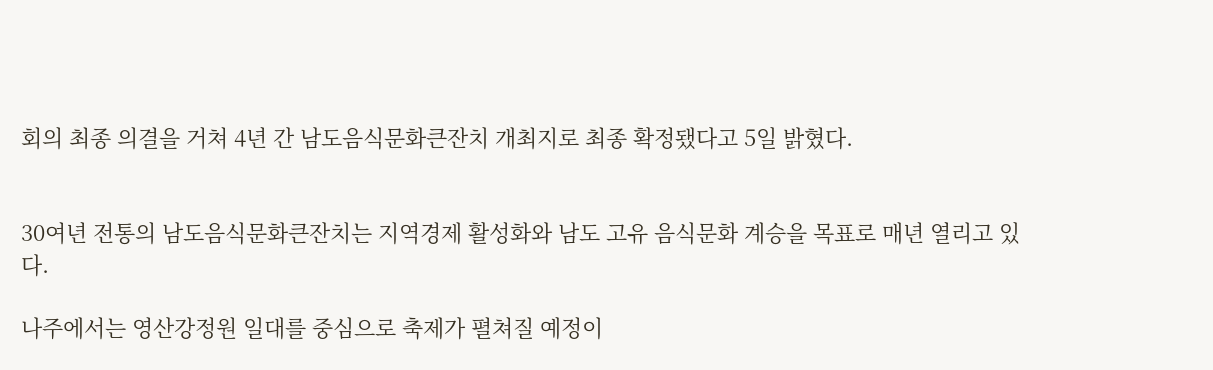회의 최종 의결을 거쳐 4년 간 남도음식문화큰잔치 개최지로 최종 확정됐다고 5일 밝혔다.


30여년 전통의 남도음식문화큰잔치는 지역경제 활성화와 남도 고유 음식문화 계승을 목표로 매년 열리고 있다.

나주에서는 영산강정원 일대를 중심으로 축제가 펼쳐질 예정이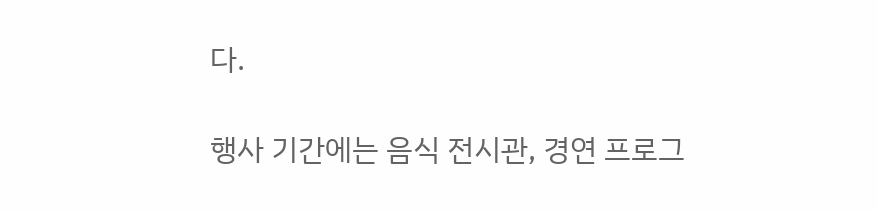다.

행사 기간에는 음식 전시관, 경연 프로그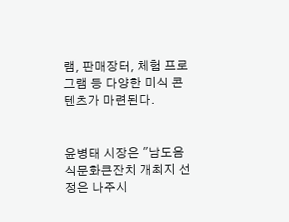램, 판매장터, 체험 프로그램 등 다양한 미식 콘텐츠가 마련된다.


윤병태 시장은 "남도음식문화큰잔치 개최지 선정은 나주시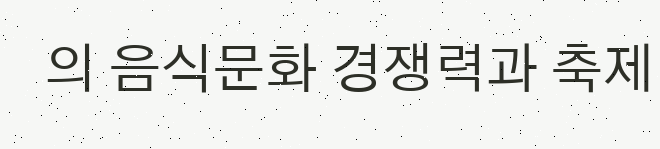의 음식문화 경쟁력과 축제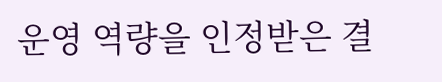운영 역량을 인정받은 결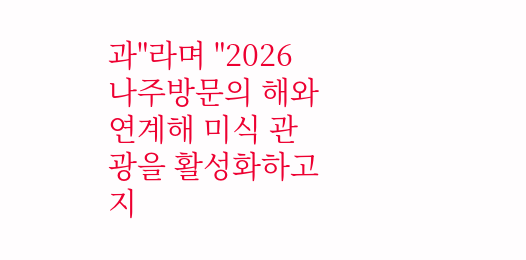과"라며 "2026 나주방문의 해와 연계해 미식 관광을 활성화하고 지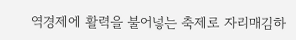역경제에 활력을 불어넣는 축제로 자리매김하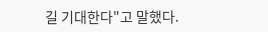길 기대한다"고 말했다.